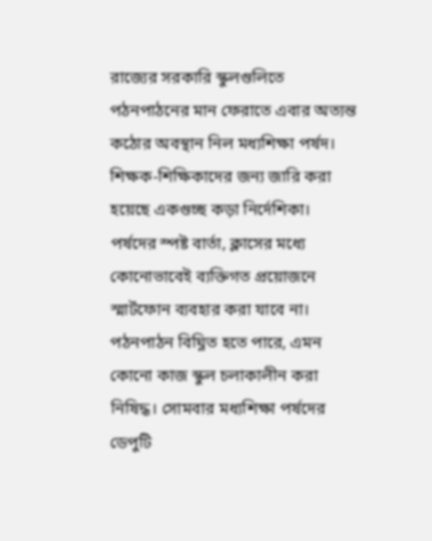রাজ্যের সরকারি স্কুলগুলিতে পঠনপাঠনের মান ফেরাতে এবার অত্যন্ত কঠোর অবস্থান নিল মধ্যশিক্ষা পর্ষদ। শিক্ষক-শিক্ষিকাদের জন্য জারি করা হয়েছে একগুচ্ছ কড়া নির্দেশিকা। পর্ষদের স্পষ্ট বার্তা, ক্লাসের মধ্যে কোনোভাবেই ব্যক্তিগত প্রয়োজনে স্মার্টফোন ব্যবহার করা যাবে না। পঠনপাঠন বিঘ্নিত হতে পারে, এমন কোনো কাজ স্কুল চলাকালীন করা নিষিদ্ধ। সোমবার মধ্যশিক্ষা পর্ষদের ডেপুটি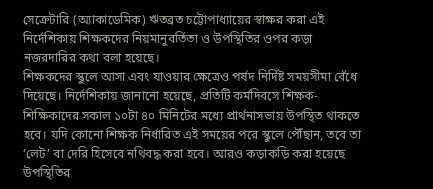সেক্রেটারি (অ্যাকাডেমিক) ঋতব্রত চট্টোপাধ্যায়ের স্বাক্ষর করা এই নির্দেশিকায় শিক্ষকদের নিয়মানুবর্তিতা ও উপস্থিতির ওপর কড়া নজরদারির কথা বলা হয়েছে।
শিক্ষকদের স্কুলে আসা এবং যাওয়ার ক্ষেত্রেও পর্ষদ নির্দিষ্ট সময়সীমা বেঁধে দিয়েছে। নির্দেশিকায় জানানো হয়েছে, প্রতিটি কর্মদিবসে শিক্ষক-শিক্ষিকাদের সকাল ১০টা ৪০ মিনিটের মধ্যে প্রার্থনাসভায় উপস্থিত থাকতে হবে। যদি কোনো শিক্ষক নির্ধারিত এই সময়ের পরে স্কুলে পৌঁছান, তবে তা ‘লেট’ বা দেরি হিসেবে নথিবদ্ধ করা হবে। আরও কড়াকড়ি করা হয়েছে উপস্থিতির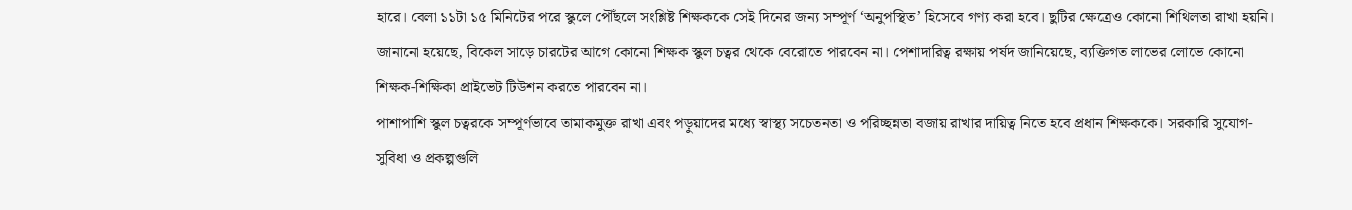হারে। বেলা ১১টা ১৫ মিনিটের পরে স্কুলে পৌঁছলে সংশ্লিষ্ট শিক্ষককে সেই দিনের জন্য সম্পূর্ণ ‘অনুপস্থিত’ হিসেবে গণ্য করা হবে। ছুটির ক্ষেত্রেও কোনো শিথিলতা রাখা হয়নি। জানানো হয়েছে, বিকেল সাড়ে চারটের আগে কোনো শিক্ষক স্কুল চত্বর থেকে বেরোতে পারবেন না। পেশাদারিত্ব রক্ষায় পর্ষদ জানিয়েছে, ব্যক্তিগত লাভের লোভে কোনো শিক্ষক-শিক্ষিকা প্রাইভেট টিউশন করতে পারবেন না।
পাশাপাশি স্কুল চত্বরকে সম্পূর্ণভাবে তামাকমুক্ত রাখা এবং পড়ুয়াদের মধ্যে স্বাস্থ্য সচেতনতা ও পরিচ্ছন্নতা বজায় রাখার দায়িত্ব নিতে হবে প্রধান শিক্ষককে। সরকারি সুযোগ-সুবিধা ও প্রকল্পগুলি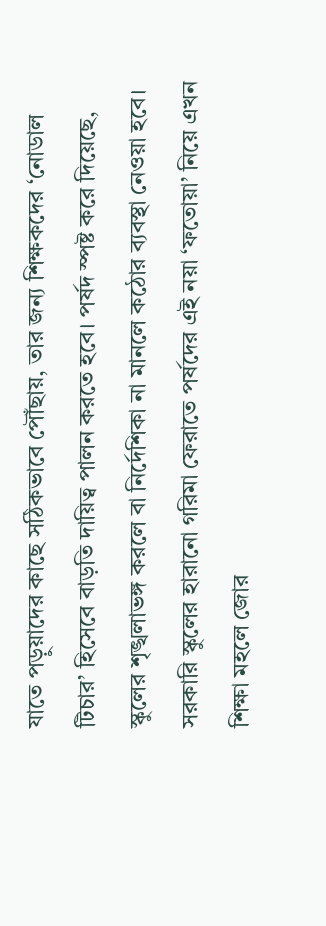যাতে পড়ুয়াদের কাছে সঠিকভাবে পৌঁছায়, তার জন্য শিক্ষকদের ‘নোডাল টিচার’ হিসেবে বাড়তি দায়িত্ব পালন করতে হবে। পর্ষদ স্পষ্ট করে দিয়েছে, স্কুলের শৃঙ্খলাভঙ্গ করলে বা নির্দেশিকা না মানলে কঠোর ব্যবস্থা নেওয়া হবে। সরকারি স্কুলের হারানো গরিমা ফেরাতে পর্ষদের এই নয়া ‘ফতোয়া’ নিয়ে এখন শিক্ষা মহলে জোর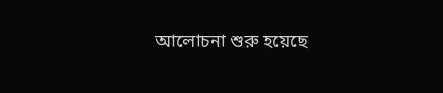আলোচনা শুরু হয়েছে